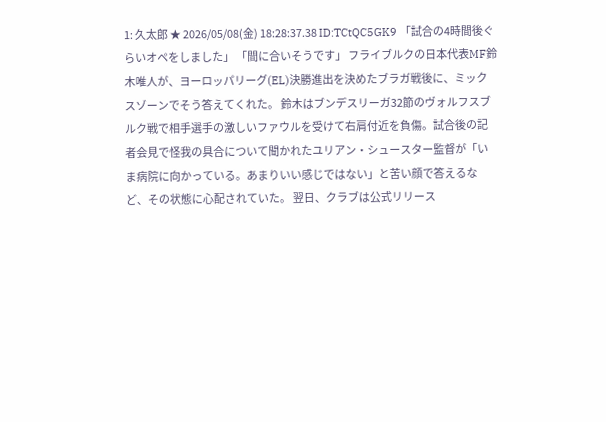1: 久太郎 ★ 2026/05/08(金) 18:28:37.38 ID:TCtQC5GK9 「試合の4時間後ぐらいオペをしました」 「間に合いそうです」 フライブルクの日本代表MF鈴木唯人が、ヨーロッパリーグ(EL)決勝進出を決めたブラガ戦後に、ミックスゾーンでそう答えてくれた。 鈴木はブンデスリーガ32節のヴォルフスブルク戦で相手選手の激しいファウルを受けて右肩付近を負傷。試合後の記者会見で怪我の具合について聞かれたユリアン・シュースター監督が「いま病院に向かっている。あまりいい感じではない」と苦い顔で答えるなど、その状態に心配されていた。 翌日、クラブは公式リリース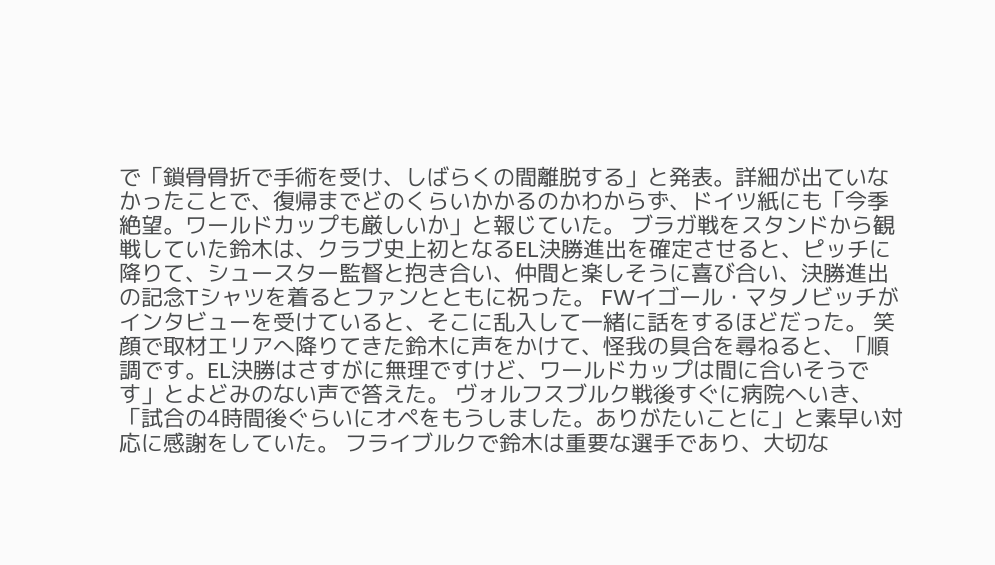で「鎖骨骨折で手術を受け、しばらくの間離脱する」と発表。詳細が出ていなかったことで、復帰までどのくらいかかるのかわからず、ドイツ紙にも「今季絶望。ワールドカップも厳しいか」と報じていた。 ブラガ戦をスタンドから観戦していた鈴木は、クラブ史上初となるEL決勝進出を確定させると、ピッチに降りて、シュースター監督と抱き合い、仲間と楽しそうに喜び合い、決勝進出の記念Tシャツを着るとファンとともに祝った。 FWイゴール・マタノビッチがインタビューを受けていると、そこに乱入して一緒に話をするほどだった。 笑顔で取材エリアへ降りてきた鈴木に声をかけて、怪我の具合を尋ねると、「順調です。EL決勝はさすがに無理ですけど、ワールドカップは間に合いそうです」とよどみのない声で答えた。 ヴォルフスブルク戦後すぐに病院へいき、「試合の4時間後ぐらいにオペをもうしました。ありがたいことに」と素早い対応に感謝をしていた。 フライブルクで鈴木は重要な選手であり、大切な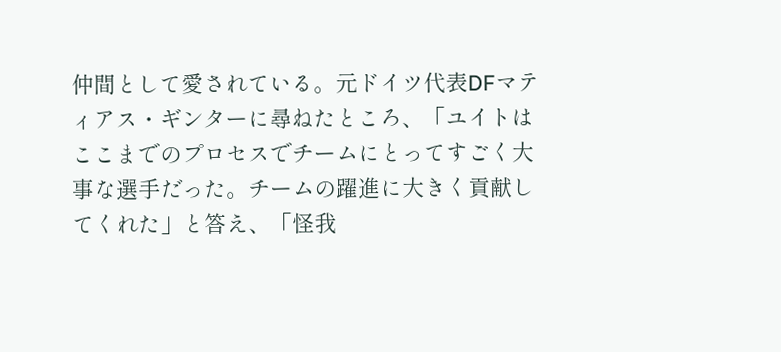仲間として愛されている。元ドイツ代表DFマティアス・ギンターに尋ねたところ、「ユイトはここまでのプロセスでチームにとってすごく大事な選手だった。チームの躍進に大きく貢献してくれた」と答え、「怪我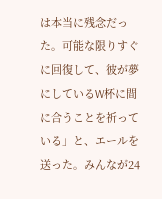は本当に残念だった。可能な限りすぐに回復して、彼が夢にしているW杯に間に合うことを祈っている」と、エールを送った。みんなが24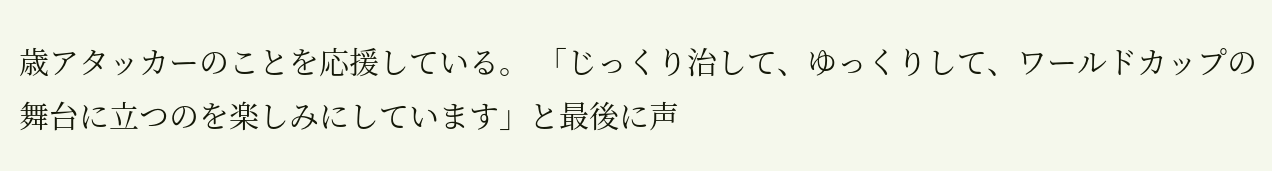歳アタッカーのことを応援している。 「じっくり治して、ゆっくりして、ワールドカップの舞台に立つのを楽しみにしています」と最後に声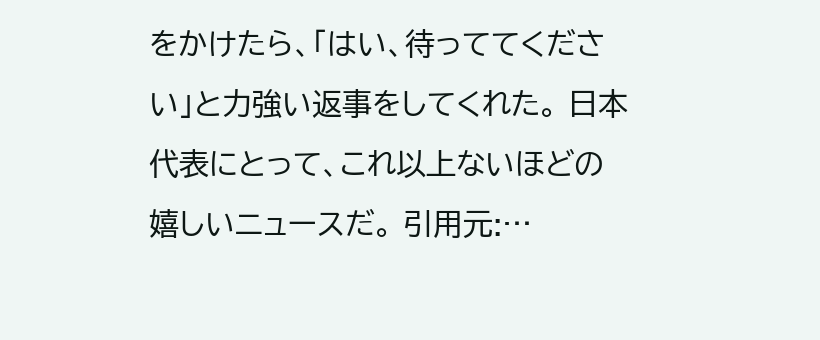をかけたら、「はい、待っててください」と力強い返事をしてくれた。 日本代表にとって、これ以上ないほどの嬉しいニュースだ。 引用元:…